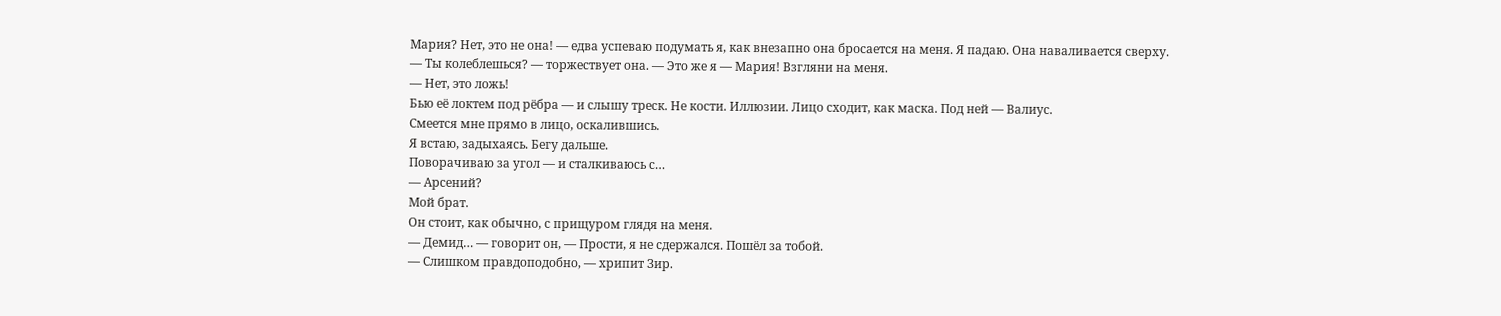Мария? Нет, это не она! — едва успеваю подумать я, как внезапно она бросается на меня. Я падаю. Она наваливается сверху.
— Ты колеблешься? — торжествует она. — Это же я — Мария! Взгляни на меня.
— Нет, это ложь!
Бью её локтем под рёбра — и слышу треск. Не кости. Иллюзии. Лицо сходит, как маска. Под ней — Валиус.
Смеется мне прямо в лицо, оскалившись.
Я встаю, задыхаясь. Бегу дальше.
Поворачиваю за угол — и сталкиваюсь с…
— Арсений?
Мой брат.
Он стоит, как обычно, с прищуром глядя на меня.
— Демид… — говорит он, — Прости, я не сдержался. Пошёл за тобой.
— Слишком правдоподобно, — хрипит Зир.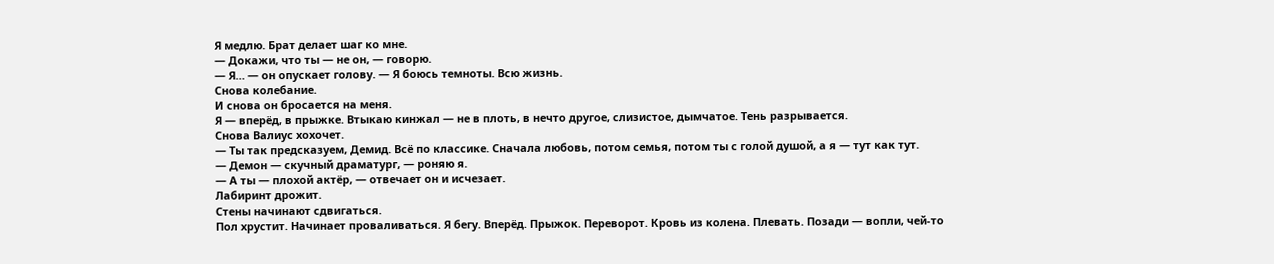Я медлю. Брат делает шаг ко мне.
— Докажи, что ты — не он, — говорю.
— Я… — он опускает голову. — Я боюсь темноты. Всю жизнь.
Снова колебание.
И снова он бросается на меня.
Я — вперёд, в прыжке. Втыкаю кинжал — не в плоть, в нечто другое, слизистое, дымчатое. Тень разрывается.
Снова Валиус хохочет.
— Ты так предсказуем, Демид. Всё по классике. Сначала любовь, потом семья, потом ты с голой душой, а я — тут как тут.
— Демон — скучный драматург, — роняю я.
— А ты — плохой актёр, — отвечает он и исчезает.
Лабиринт дрожит.
Стены начинают сдвигаться.
Пол хрустит. Начинает проваливаться. Я бегу. Вперёд. Прыжок. Переворот. Кровь из колена. Плевать. Позади — вопли, чей-то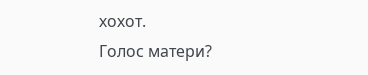хохот.
Голос матери?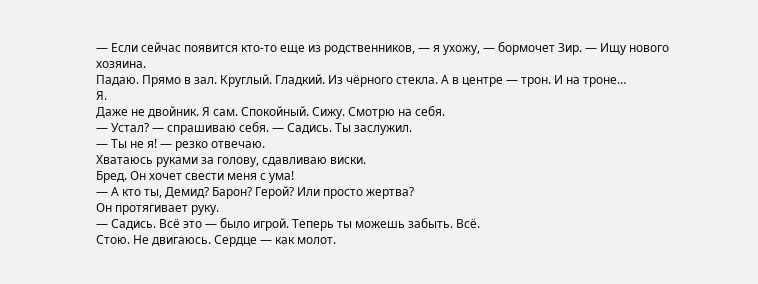— Если сейчас появится кто-то еще из родственников, — я ухожу, — бормочет Зир. — Ищу нового хозяина.
Падаю. Прямо в зал. Круглый. Гладкий. Из чёрного стекла. А в центре — трон. И на троне…
Я.
Даже не двойник. Я сам. Спокойный. Сижу. Смотрю на себя.
— Устал? — спрашиваю себя. — Садись. Ты заслужил.
— Ты не я! — резко отвечаю.
Хватаюсь руками за голову, сдавливаю виски.
Бред. Он хочет свести меня с ума!
— А кто ты, Демид? Барон? Герой? Или просто жертва?
Он протягивает руку.
— Садись. Всё это — было игрой. Теперь ты можешь забыть. Всё.
Стою. Не двигаюсь. Сердце — как молот.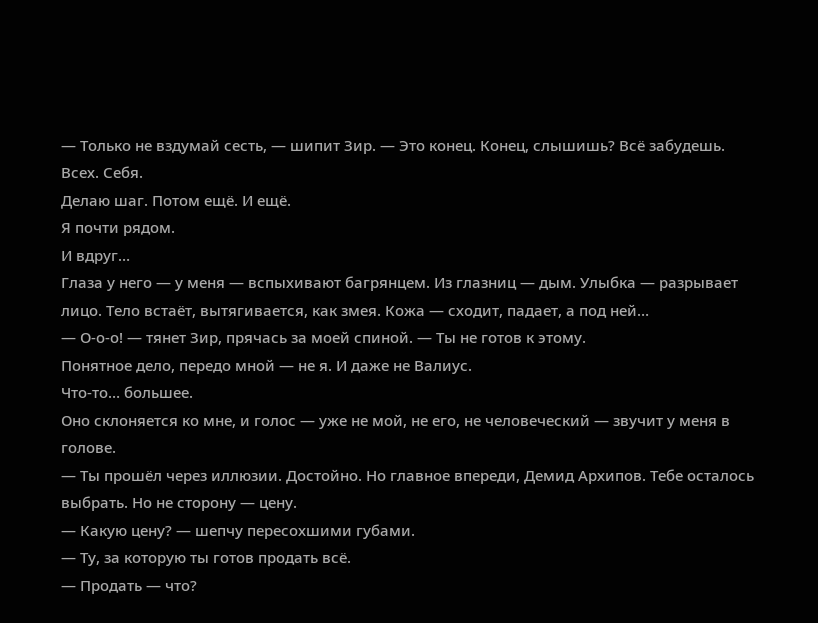— Только не вздумай сесть, — шипит Зир. — Это конец. Конец, слышишь? Всё забудешь. Всех. Себя.
Делаю шаг. Потом ещё. И ещё.
Я почти рядом.
И вдруг…
Глаза у него — у меня — вспыхивают багрянцем. Из глазниц — дым. Улыбка — разрывает лицо. Тело встаёт, вытягивается, как змея. Кожа — сходит, падает, а под ней…
— О-о-о! — тянет Зир, прячась за моей спиной. — Ты не готов к этому.
Понятное дело, передо мной — не я. И даже не Валиус.
Что-то… большее.
Оно склоняется ко мне, и голос — уже не мой, не его, не человеческий — звучит у меня в голове.
— Ты прошёл через иллюзии. Достойно. Но главное впереди, Демид Архипов. Тебе осталось выбрать. Но не сторону — цену.
— Какую цену? — шепчу пересохшими губами.
— Ту, за которую ты готов продать всё.
— Продать — что?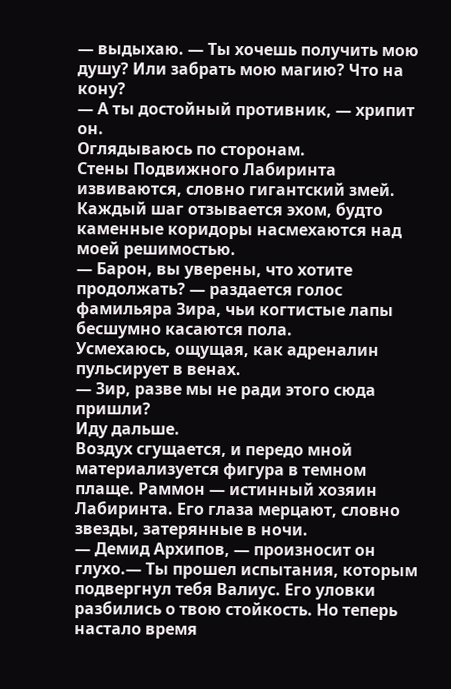— выдыхаю. — Ты хочешь получить мою душу? Или забрать мою магию? Что на кону?
— А ты достойный противник, — хрипит он.
Оглядываюсь по сторонам.
Стены Подвижного Лабиринта извиваются, словно гигантский змей. Каждый шаг отзывается эхом, будто каменные коридоры насмехаются над моей решимостью.
— Барон, вы уверены, что хотите продолжать? — раздается голос фамильяра Зира, чьи когтистые лапы бесшумно касаются пола.
Усмехаюсь, ощущая, как адреналин пульсирует в венах.
— Зир, разве мы не ради этого сюда пришли?
Иду дальше.
Воздух сгущается, и передо мной материализуется фигура в темном плаще. Раммон — истинный хозяин Лабиринта. Его глаза мерцают, словно звезды, затерянные в ночи.
— Демид Архипов, — произносит он глухо.— Ты прошел испытания, которым подвергнул тебя Валиус. Его уловки разбились о твою стойкость. Но теперь настало время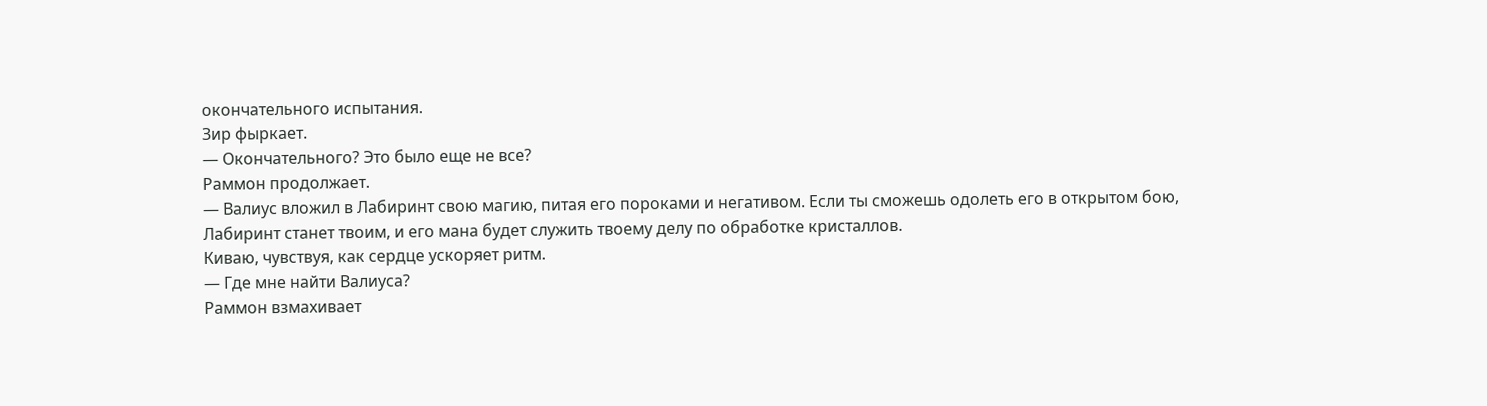окончательного испытания.
Зир фыркает.
— Окончательного? Это было еще не все?
Раммон продолжает.
— Валиус вложил в Лабиринт свою магию, питая его пороками и негативом. Если ты сможешь одолеть его в открытом бою, Лабиринт станет твоим, и его мана будет служить твоему делу по обработке кристаллов.
Киваю, чувствуя, как сердце ускоряет ритм.
— Где мне найти Валиуса?
Раммон взмахивает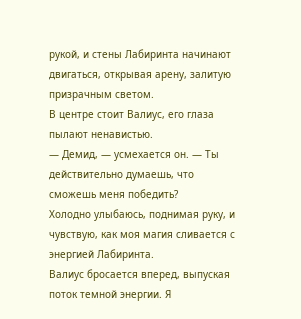рукой, и стены Лабиринта начинают двигаться, открывая арену, залитую призрачным светом.
В центре стоит Валиус, его глаза пылают ненавистью.
— Демид, — усмехается он. — Ты действительно думаешь, что сможешь меня победить?
Холодно улыбаюсь, поднимая руку, и чувствую, как моя магия сливается с энергией Лабиринта.
Валиус бросается вперед, выпуская поток темной энергии. Я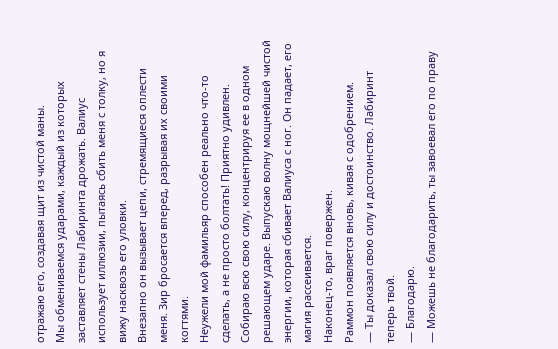отражаю его, создавая щит из чистой маны.
Мы обмениваемся ударами, каждый из которых заставляет стены Лабиринта дрожать. Валиус использует иллюзии, пытаясь сбить меня с толку, но я вижу насквозь его уловки.
Внезапно он вызывает цепи, стремящиеся оплести меня. Зир бросается вперед, разрывая их своими когтями.
Неужели мой фамильяр способен реально что-то сделать, а не просто болтать! Приятно удивлен.
Собираю всю свою силу, концентрируя ее в одном решающем ударе. Выпускаю волну мощнейшей чистой энергии, которая сбивает Валиуса с ног. Он падает, его магия рассеивается.
Наконец-то, враг повержен.
Раммон появляется вновь, кивая с одобрением.
— Ты доказал свою силу и достоинство. Лабиринт теперь твой.
— Благодарю.
— Можешь не благодарить, ты завоевал его по праву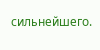сильнейшего.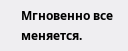Мгновенно все меняется.